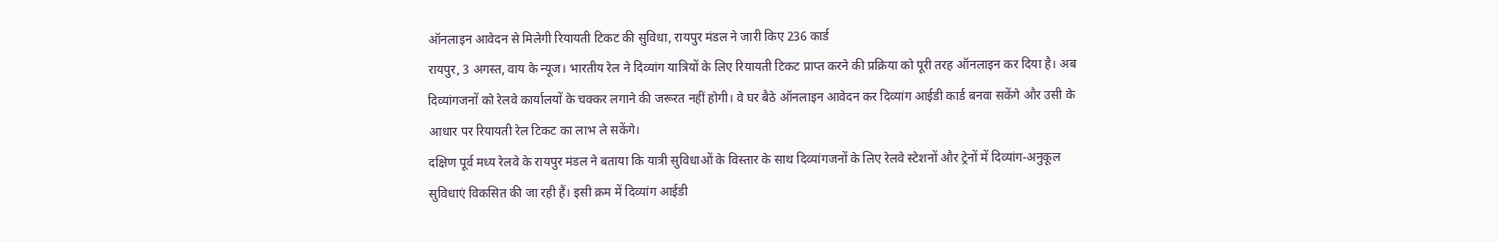ऑनलाइन आवेदन से मिलेगी रियायती टिकट की सुविधा, रायपुर मंडल ने जारी किए 236 कार्ड
रायपुर, 3 अगस्त, वाय के न्यूज। भारतीय रेल ने दिव्यांग यात्रियों के लिए रियायती टिकट प्राप्त करने की प्रक्रिया को पूरी तरह ऑनलाइन कर दिया है। अब दिव्यांगजनों को रेलवे कार्यालयों के चक्कर लगाने की जरूरत नहीं होगी। वे घर बैठे ऑनलाइन आवेदन कर दिव्यांग आईडी कार्ड बनवा सकेंगे और उसी के आधार पर रियायती रेल टिकट का लाभ ले सकेंगे।
दक्षिण पूर्व मध्य रेलवे के रायपुर मंडल ने बताया कि यात्री सुविधाओं के विस्तार के साथ दिव्यांगजनों के लिए रेलवे स्टेशनों और ट्रेनों में दिव्यांग-अनुकूल सुविधाएं विकसित की जा रही हैं। इसी क्रम में दिव्यांग आईडी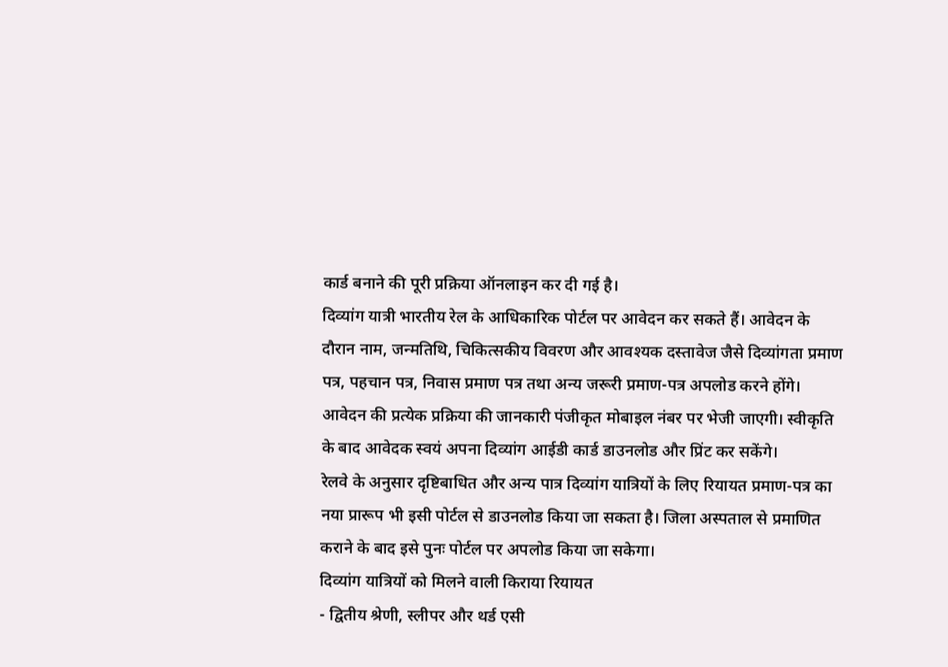कार्ड बनाने की पूरी प्रक्रिया ऑनलाइन कर दी गई है।
दिव्यांग यात्री भारतीय रेल के आधिकारिक पोर्टल पर आवेदन कर सकते हैं। आवेदन के दौरान नाम, जन्मतिथि, चिकित्सकीय विवरण और आवश्यक दस्तावेज जैसे दिव्यांगता प्रमाण पत्र, पहचान पत्र, निवास प्रमाण पत्र तथा अन्य जरूरी प्रमाण-पत्र अपलोड करने होंगे। आवेदन की प्रत्येक प्रक्रिया की जानकारी पंजीकृत मोबाइल नंबर पर भेजी जाएगी। स्वीकृति के बाद आवेदक स्वयं अपना दिव्यांग आईडी कार्ड डाउनलोड और प्रिंट कर सकेंगे।
रेलवे के अनुसार दृष्टिबाधित और अन्य पात्र दिव्यांग यात्रियों के लिए रियायत प्रमाण-पत्र का नया प्रारूप भी इसी पोर्टल से डाउनलोड किया जा सकता है। जिला अस्पताल से प्रमाणित कराने के बाद इसे पुनः पोर्टल पर अपलोड किया जा सकेगा।
दिव्यांग यात्रियों को मिलने वाली किराया रियायत
- द्वितीय श्रेणी, स्लीपर और थर्ड एसी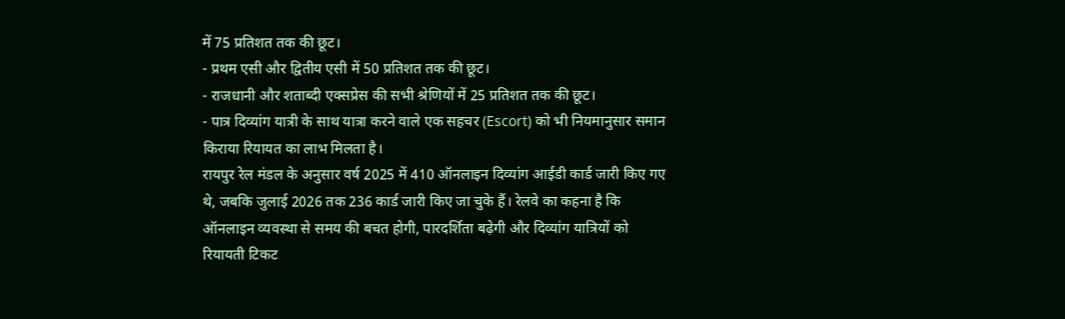में 75 प्रतिशत तक की छूट।
- प्रथम एसी और द्वितीय एसी में 50 प्रतिशत तक की छूट।
- राजधानी और शताब्दी एक्सप्रेस की सभी श्रेणियों में 25 प्रतिशत तक की छूट।
- पात्र दिव्यांग यात्री के साथ यात्रा करने वाले एक सहचर (Escort) को भी नियमानुसार समान किराया रियायत का लाभ मिलता है।
रायपुर रेल मंडल के अनुसार वर्ष 2025 में 410 ऑनलाइन दिव्यांग आईडी कार्ड जारी किए गए थे, जबकि जुलाई 2026 तक 236 कार्ड जारी किए जा चुके हैं। रेलवे का कहना है कि ऑनलाइन व्यवस्था से समय की बचत होगी, पारदर्शिता बढ़ेगी और दिव्यांग यात्रियों को रियायती टिकट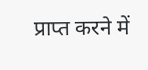प्राप्त करने में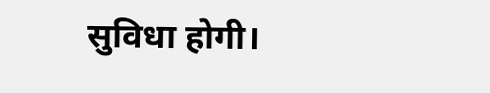सुविधा होगी।